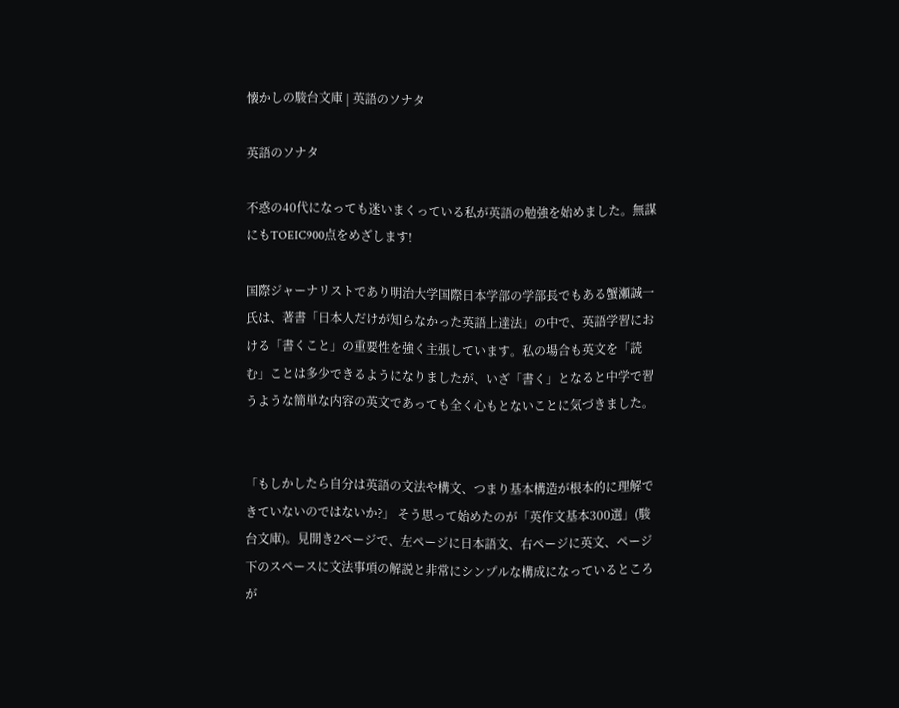懐かしの駿台文庫 | 英語のソナタ

英語のソナタ

不惑の40代になっても迷いまくっている私が英語の勉強を始めました。無謀にもTOEIC900点をめざします!

国際ジャーナリストであり明治大学国際日本学部の学部長でもある蟹瀬誠一氏は、著書「日本人だけが知らなかった英語上達法」の中で、英語学習における「書くこと」の重要性を強く主張しています。私の場合も英文を「読む」ことは多少できるようになりましたが、いざ「書く」となると中学で習うような簡単な内容の英文であっても全く心もとないことに気づきました。


「もしかしたら自分は英語の文法や構文、つまり基本構造が根本的に理解できていないのではないか?」 そう思って始めたのが「英作文基本300選」(駿台文庫)。見開き2ページで、左ページに日本語文、右ページに英文、ページ下のスペースに文法事項の解説と非常にシンプルな構成になっているところが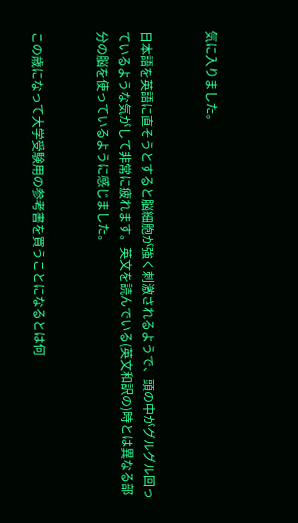気に入りました。


日本語を英語に直そうとすると脳細胞が強く刺激されるようで、頭の中がグルグル回っているような気がして非常に疲れます。英文を読んでいる(英文和訳の)時とは異なる部分の脳を使っているように感じました。


この歳になって大学受験用の参考書を買うことになるとは何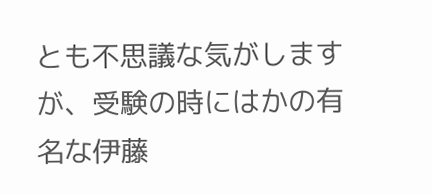とも不思議な気がしますが、受験の時にはかの有名な伊藤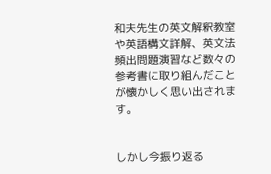和夫先生の英文解釈教室や英語構文詳解、英文法頻出問題演習など数々の参考書に取り組んだことが懐かしく思い出されます。


しかし今振り返る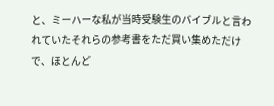と、ミーハーな私が当時受験生のバイブルと言われていたそれらの参考書をただ買い集めただけで、ほとんど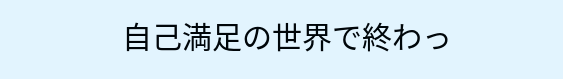自己満足の世界で終わっ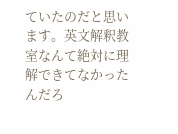ていたのだと思います。英文解釈教室なんて絶対に理解できてなかったんだろ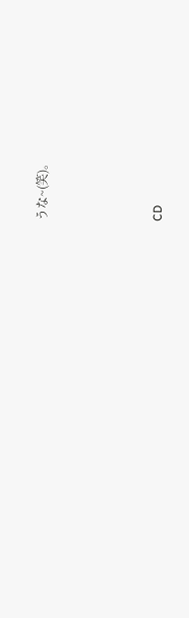うな~(笑)。




CD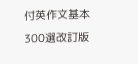付英作文基本300選改訂版